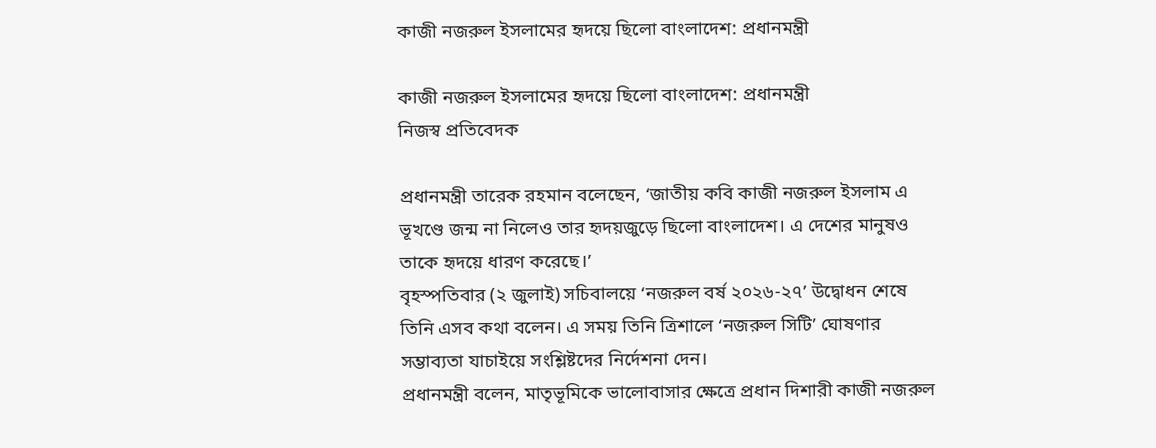কাজী নজরুল ইসলামের হৃদয়ে ছিলো বাংলাদেশ: প্রধানমন্ত্রী

কাজী নজরুল ইসলামের হৃদয়ে ছিলো বাংলাদেশ: প্রধানমন্ত্রী
নিজস্ব প্রতিবেদক

প্রধানমন্ত্রী তারেক রহমান বলেছেন, ‘জাতীয় কবি কাজী নজরুল ইসলাম এ ভূখণ্ডে জন্ম না নিলেও তার হৃদয়জুড়ে ছিলো বাংলাদেশ। এ দেশের মানুষও তাকে হৃদয়ে ধারণ করেছে।’
বৃহস্পতিবার (২ জুলাই) সচিবালয়ে ‘নজরুল বর্ষ ২০২৬-২৭’ উদ্বোধন শেষে তিনি এসব কথা বলেন। এ সময় তিনি ত্রিশালে ‘নজরুল সিটি’ ঘোষণার সম্ভাব্যতা যাচাইয়ে সংশ্লিষ্টদের নির্দেশনা দেন।
প্রধানমন্ত্রী বলেন, মাতৃভূমিকে ভালোবাসার ক্ষেত্রে প্রধান দিশারী কাজী নজরুল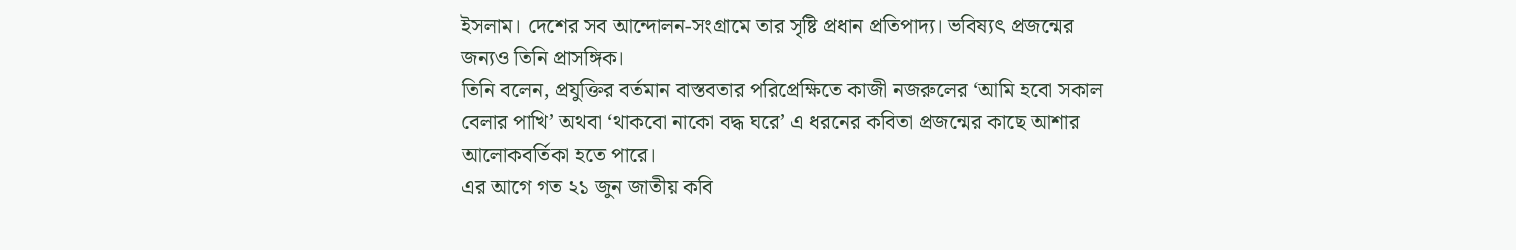ইসলাম। দেশের সব আন্দোলন-সংগ্রামে তার সৃষ্টি প্রধান প্রতিপাদ্য। ভবিষ্যৎ প্রজন্মের জন্যও তিনি প্রাসঙ্গিক।
তিনি বলেন, প্রযুক্তির বর্তমান বাস্তবতার পরিপ্রেক্ষিতে কাজী নজরুলের ‘আমি হবো সকাল বেলার পাখি’ অথবা ‘থাকবো নাকো বদ্ধ ঘরে’ এ ধরনের কবিতা প্রজন্মের কাছে আশার আলোকবর্তিকা হতে পারে।
এর আগে গত ২১ জুন জাতীয় কবি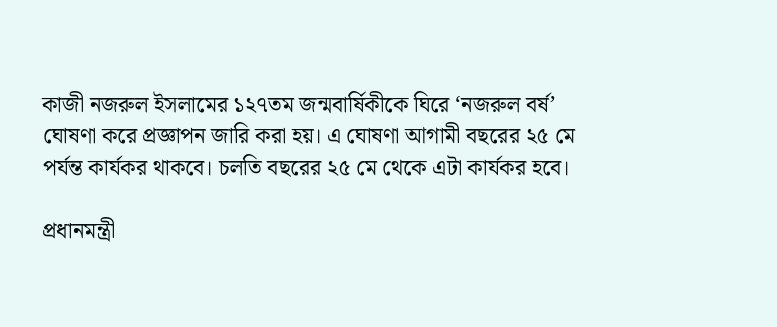কাজী নজরুল ইসলামের ১২৭তম জন্মবার্ষিকীকে ঘিরে ‘নজরুল বর্ষ’ ঘোষণা করে প্রজ্ঞাপন জারি করা হয়। এ ঘোষণা আগামী বছরের ২৫ মে পর্যন্ত কার্যকর থাকবে। চলতি বছরের ২৫ মে থেকে এটা কার্যকর হবে।

প্রধানমন্ত্রী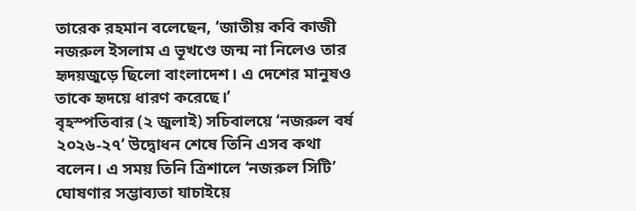তারেক রহমান বলেছেন, ‘জাতীয় কবি কাজী নজরুল ইসলাম এ ভূখণ্ডে জন্ম না নিলেও তার হৃদয়জুড়ে ছিলো বাংলাদেশ। এ দেশের মানুষও তাকে হৃদয়ে ধারণ করেছে।’
বৃহস্পতিবার (২ জুলাই) সচিবালয়ে ‘নজরুল বর্ষ ২০২৬-২৭’ উদ্বোধন শেষে তিনি এসব কথা বলেন। এ সময় তিনি ত্রিশালে ‘নজরুল সিটি’ ঘোষণার সম্ভাব্যতা যাচাইয়ে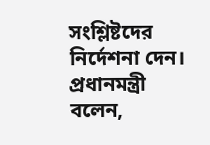সংশ্লিষ্টদের নির্দেশনা দেন।
প্রধানমন্ত্রী বলেন,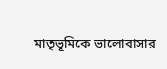মাতৃভূমিকে ভালোবাসার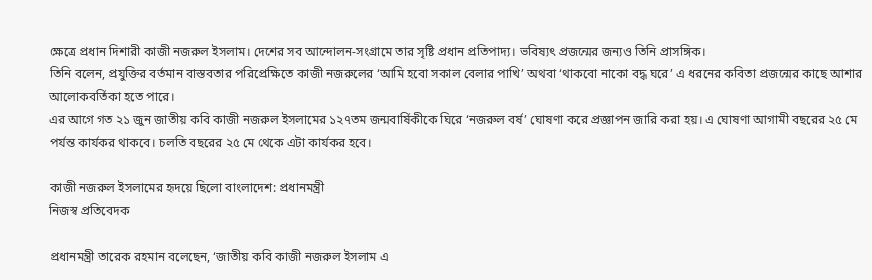ক্ষেত্রে প্রধান দিশারী কাজী নজরুল ইসলাম। দেশের সব আন্দোলন-সংগ্রামে তার সৃষ্টি প্রধান প্রতিপাদ্য। ভবিষ্যৎ প্রজন্মের জন্যও তিনি প্রাসঙ্গিক।
তিনি বলেন, প্রযুক্তির বর্তমান বাস্তবতার পরিপ্রেক্ষিতে কাজী নজরুলের ‘আমি হবো সকাল বেলার পাখি’ অথবা ‘থাকবো নাকো বদ্ধ ঘরে’ এ ধরনের কবিতা প্রজন্মের কাছে আশার আলোকবর্তিকা হতে পারে।
এর আগে গত ২১ জুন জাতীয় কবি কাজী নজরুল ইসলামের ১২৭তম জন্মবার্ষিকীকে ঘিরে ‘নজরুল বর্ষ’ ঘোষণা করে প্রজ্ঞাপন জারি করা হয়। এ ঘোষণা আগামী বছরের ২৫ মে পর্যন্ত কার্যকর থাকবে। চলতি বছরের ২৫ মে থেকে এটা কার্যকর হবে।

কাজী নজরুল ইসলামের হৃদয়ে ছিলো বাংলাদেশ: প্রধানমন্ত্রী
নিজস্ব প্রতিবেদক

প্রধানমন্ত্রী তারেক রহমান বলেছেন, ‘জাতীয় কবি কাজী নজরুল ইসলাম এ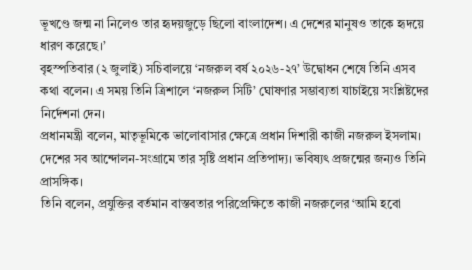ভূখণ্ডে জন্ম না নিলেও তার হৃদয়জুড়ে ছিলো বাংলাদেশ। এ দেশের মানুষও তাকে হৃদয়ে ধারণ করেছে।’
বৃহস্পতিবার (২ জুলাই) সচিবালয়ে ‘নজরুল বর্ষ ২০২৬-২৭’ উদ্বোধন শেষে তিনি এসব কথা বলেন। এ সময় তিনি ত্রিশালে ‘নজরুল সিটি’ ঘোষণার সম্ভাব্যতা যাচাইয়ে সংশ্লিষ্টদের নির্দেশনা দেন।
প্রধানমন্ত্রী বলেন, মাতৃভূমিকে ভালোবাসার ক্ষেত্রে প্রধান দিশারী কাজী নজরুল ইসলাম। দেশের সব আন্দোলন-সংগ্রামে তার সৃষ্টি প্রধান প্রতিপাদ্য। ভবিষ্যৎ প্রজন্মের জন্যও তিনি প্রাসঙ্গিক।
তিনি বলেন, প্রযুক্তির বর্তমান বাস্তবতার পরিপ্রেক্ষিতে কাজী নজরুলের ‘আমি হবো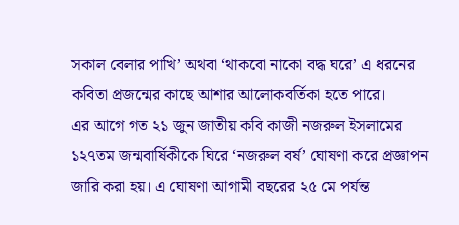সকাল বেলার পাখি’ অথবা ‘থাকবো নাকো বদ্ধ ঘরে’ এ ধরনের কবিতা প্রজন্মের কাছে আশার আলোকবর্তিকা হতে পারে।
এর আগে গত ২১ জুন জাতীয় কবি কাজী নজরুল ইসলামের ১২৭তম জন্মবার্ষিকীকে ঘিরে ‘নজরুল বর্ষ’ ঘোষণা করে প্রজ্ঞাপন জারি করা হয়। এ ঘোষণা আগামী বছরের ২৫ মে পর্যন্ত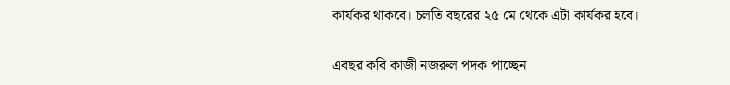কার্যকর থাকবে। চলতি বছরের ২৫ মে থেকে এটা কার্যকর হবে।

এবছর কবি কাজী নজরুল পদক পাচ্ছেন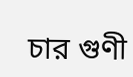চার গুণী